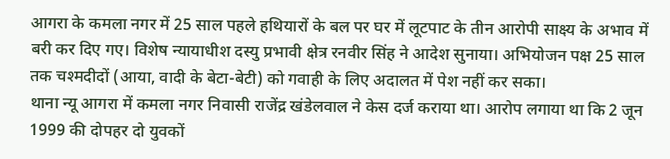आगरा के कमला नगर में 25 साल पहले हथियारों के बल पर घर में लूटपाट के तीन आरोपी साक्ष्य के अभाव में बरी कर दिए गए। विशेष न्यायाधीश दस्यु प्रभावी क्षेत्र रनवीर सिंह ने आदेश सुनाया। अभियोजन पक्ष 25 साल तक चश्मदीदों (आया, वादी के बेटा-बेटी) को गवाही के लिए अदालत में पेश नहीं कर सका।
थाना न्यू आगरा में कमला नगर निवासी राजेंद्र खंडेलवाल ने केस दर्ज कराया था। आरोप लगाया था कि 2 जून 1999 की दोपहर दो युवकों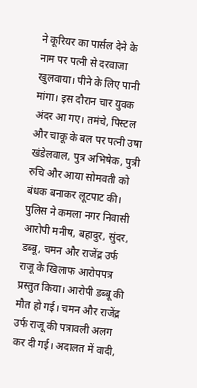ने कूरियर का पार्सल देने के नाम पर पत्नी से दरवाजा खुलवाया। पीने के लिए पानी मांगा। इस दौरान चार युवक अंदर आ गए। तमंचे, पिस्टल और चाकू के बल पर पत्नी उषा खंडेलवाल, पुत्र अभिषेक, पुत्री रुचि और आया सोमवती को बंधक बनाकर लूटपाट की।
पुलिस ने कमला नगर निवासी आरोपी मनीष, बहादुर, सुंदर, डब्बू, चमन और राजेंद्र उर्फ राजू के खिलाफ आरोपपत्र प्रस्तुत किया। आरोपी डब्बू की मौत हो गई। चमन और राजेंद्र उर्फ राजू की पत्रावली अलग कर दी गई। अदालत में वादी,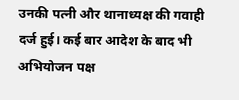उनकी पत्नी और थानाध्यक्ष की गवाही दर्ज हुई। कई बार आदेश के बाद भी अभियोजन पक्ष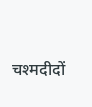चश्मदीदों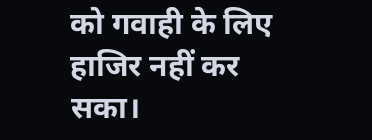को गवाही के लिए हाजिर नहीं कर सका।